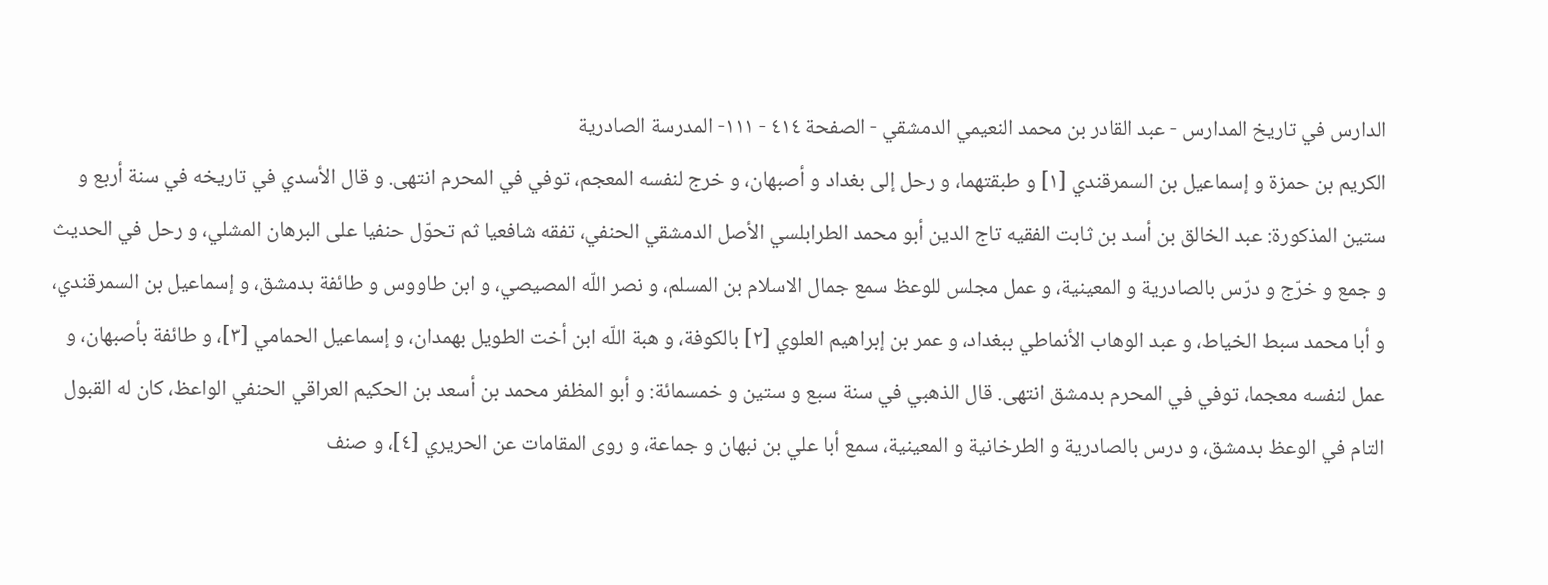الدارس في تاريخ المدارس - عبد القادر بن محمد النعيمي الدمشقي - الصفحة ٤١٤ - ١١١- المدرسة الصادرية
الكريم بن حمزة و إسماعيل بن السمرقندي [١] و طبقتهما، و رحل إلى بغداد و أصبهان، و خرج لنفسه المعجم، توفي في المحرم انتهى. و قال الأسدي في تاريخه في سنة أربع و ستين المذكورة: عبد الخالق بن أسد بن ثابت الفقيه تاج الدين أبو محمد الطرابلسي الأصل الدمشقي الحنفي، تفقه شافعيا ثم تحوّل حنفيا على البرهان المشلي، و رحل في الحديث و جمع و خرّج و درّس بالصادرية و المعينية، و عمل مجلس للوعظ سمع جمال الاسلام بن المسلم، و نصر اللّه المصيصي، و ابن طاووس و طائفة بدمشق، و إسماعيل بن السمرقندي، و أبا محمد سبط الخياط، و عبد الوهاب الأنماطي ببغداد، و عمر بن إبراهيم العلوي [٢] بالكوفة، و هبة اللّه ابن أخت الطويل بهمدان، و إسماعيل الحمامي [٣]، و طائفة بأصبهان، و عمل لنفسه معجما، توفي في المحرم بدمشق انتهى. قال الذهبي في سنة سبع و ستين و خمسمائة: و أبو المظفر محمد بن أسعد بن الحكيم العراقي الحنفي الواعظ، كان له القبول التام في الوعظ بدمشق، و درس بالصادرية و الطرخانية و المعينية، سمع أبا علي بن نبهان و جماعة، و روى المقامات عن الحريري [٤]، و صنف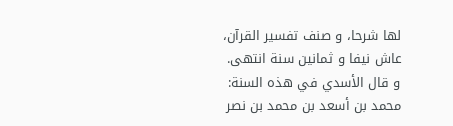لها شرحا، و صنف تفسير القرآن، عاش نيفا و ثمانين سنة انتهى. و قال الأسدي في هذه السنة: محمد بن أسعد بن محمد بن نصر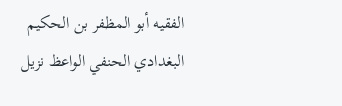الفقيه أبو المظفر بن الحكيم البغدادي الحنفي الواعظ نزيل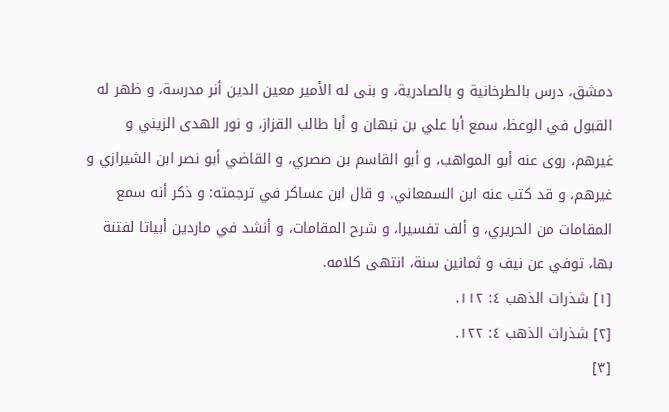دمشق، درس بالطرخانية و بالصادرية، و بنى له الأمير معين الدين أنر مدرسة، و ظهر له القبول في الوعظ، سمع أبا علي بن نبهان و أبا طالب القزاز، و نور الهدى الزيني و غيرهم، روى عنه أبو المواهب، و أبو القاسم بن صصري، و القاضي أبو نصر ابن الشيرازي و غيرهم، و قد كتب عنه ابن السمعاني. و قال ابن عساكر في ترجمته: و ذكر أنه سمع المقامات من الحريري، و ألف تفسيرا، و شرح المقامات، و أنشد في ماردين أبياتا لفتنة بها، توفي عن نيف و ثمانين سنة، انتهى كلامه.
[١] شذرات الذهب ٤: ١١٢.
[٢] شذرات الذهب ٤: ١٢٢.
[٣]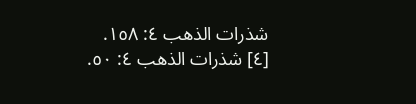شذرات الذهب ٤: ١٥٨.
[٤] شذرات الذهب ٤: ٥٠.